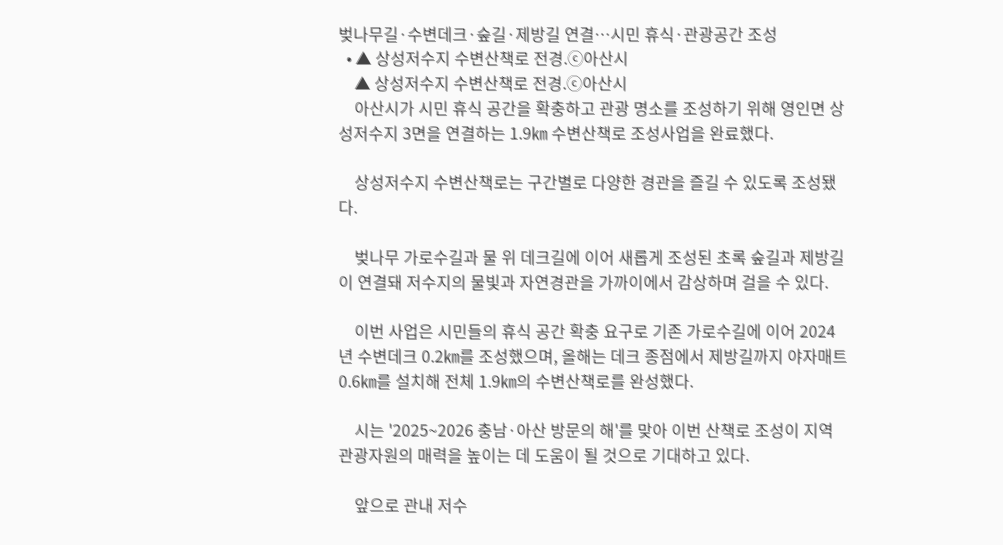벚나무길·수변데크·숲길·제방길 연결…시민 휴식·관광공간 조성
  • ▲ 상성저수지 수변산책로 전경.ⓒ아산시
    ▲ 상성저수지 수변산책로 전경.ⓒ아산시
    아산시가 시민 휴식 공간을 확충하고 관광 명소를 조성하기 위해 영인면 상성저수지 3면을 연결하는 1.9㎞ 수변산책로 조성사업을 완료했다.

    상성저수지 수변산책로는 구간별로 다양한 경관을 즐길 수 있도록 조성됐다.

    벚나무 가로수길과 물 위 데크길에 이어 새롭게 조성된 초록 숲길과 제방길이 연결돼 저수지의 물빛과 자연경관을 가까이에서 감상하며 걸을 수 있다.

    이번 사업은 시민들의 휴식 공간 확충 요구로 기존 가로수길에 이어 2024년 수변데크 0.2㎞를 조성했으며, 올해는 데크 종점에서 제방길까지 야자매트 0.6㎞를 설치해 전체 1.9㎞의 수변산책로를 완성했다.

    시는 '2025~2026 충남·아산 방문의 해'를 맞아 이번 산책로 조성이 지역 관광자원의 매력을 높이는 데 도움이 될 것으로 기대하고 있다.

    앞으로 관내 저수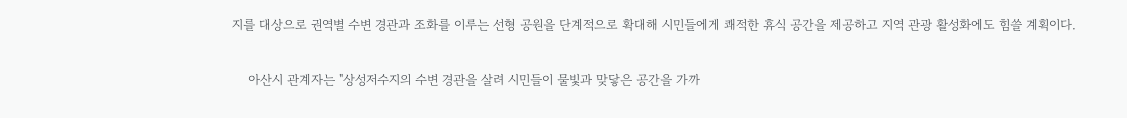지를 대상으로 권역별 수변 경관과 조화를 이루는 선형 공원을 단계적으로 확대해 시민들에게 쾌적한 휴식 공간을 제공하고 지역 관광 활성화에도 힘쓸 계획이다.

    아산시 관계자는 "상성저수지의 수변 경관을 살려 시민들이 물빛과 맞닿은 공간을 가까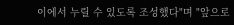이에서 누릴 수 있도록 조성했다"며 "앞으로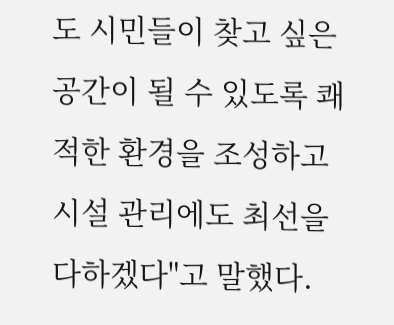도 시민들이 찾고 싶은 공간이 될 수 있도록 쾌적한 환경을 조성하고 시설 관리에도 최선을 다하겠다"고 말했다.